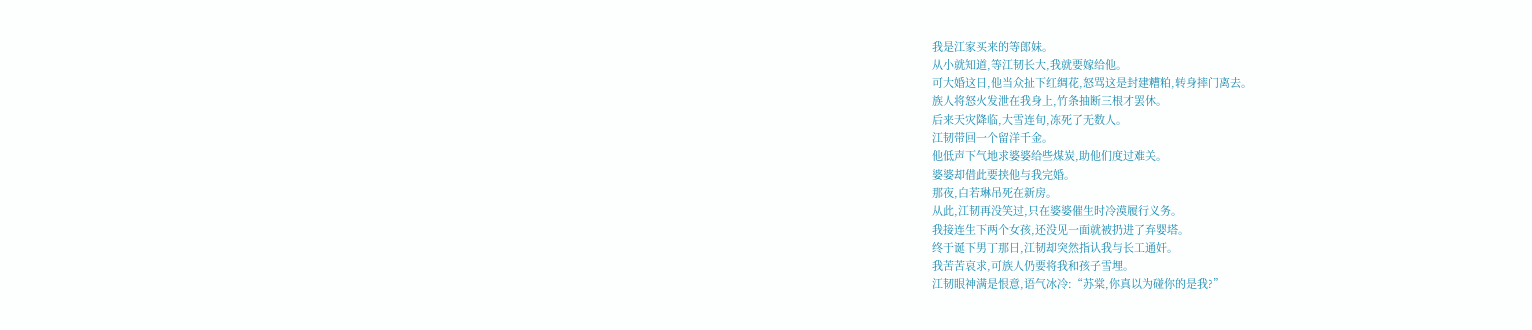我是江家买来的等郎妹。
从小就知道,等江韧长大,我就要嫁给他。
可大婚这日,他当众扯下红绸花,怒骂这是封建糟粕,转身摔门离去。
族人将怒火发泄在我身上,竹条抽断三根才罢休。
后来天灾降临,大雪连旬,冻死了无数人。
江韧带回一个留洋千金。
他低声下气地求婆婆给些煤炭,助他们度过难关。
婆婆却借此要挟他与我完婚。
那夜,白若琳吊死在新房。
从此,江韧再没笑过,只在婆婆催生时冷漠履行义务。
我接连生下两个女孩,还没见一面就被扔进了弃婴塔。
终于诞下男丁那日,江韧却突然指认我与长工通奸。
我苦苦哀求,可族人仍要将我和孩子雪埋。
江韧眼神满是恨意,语气冰冷:“苏棠,你真以为碰你的是我?”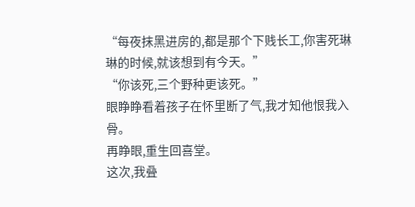“每夜抹黑进房的,都是那个下贱长工,你害死琳琳的时候,就该想到有今天。”
“你该死,三个野种更该死。”
眼睁睁看着孩子在怀里断了气,我才知他恨我入骨。
再睁眼,重生回喜堂。
这次,我叠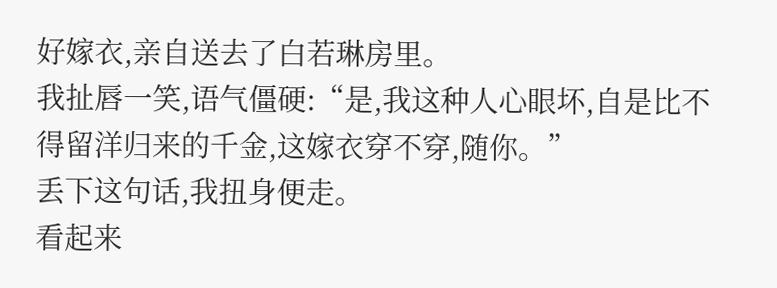好嫁衣,亲自送去了白若琳房里。
我扯唇一笑,语气僵硬:“是,我这种人心眼坏,自是比不得留洋归来的千金,这嫁衣穿不穿,随你。”
丢下这句话,我扭身便走。
看起来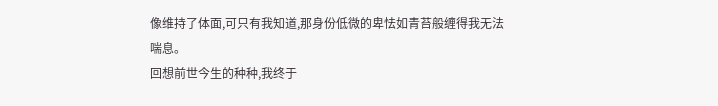像维持了体面,可只有我知道,那身份低微的卑怯如青苔般缠得我无法喘息。
回想前世今生的种种,我终于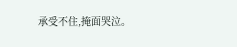承受不住,掩面哭泣。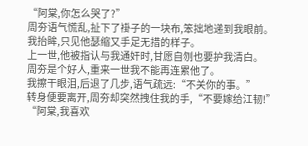“阿棠,你怎么哭了?”
周夯语气慌乱,扯下了褂子的一块布,笨拙地递到我眼前。
我抬眸,只见他瑟缩又手足无措的样子。
上一世,他被指认与我通奸时,甘愿自刎也要护我清白。
周夯是个好人,重来一世我不能再连累他了。
我擦干眼泪,后退了几步,语气疏远:“不关你的事。”
转身便要离开,周夯却突然拽住我的手,“不要嫁给江韧!”
“阿棠,我喜欢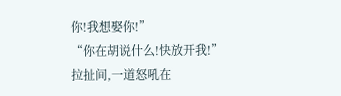你!我想娶你!”
“你在胡说什么!快放开我!”
拉扯间,一道怒吼在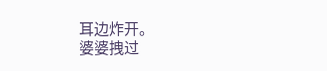耳边炸开。
婆婆拽过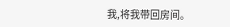我,将我带回房间。